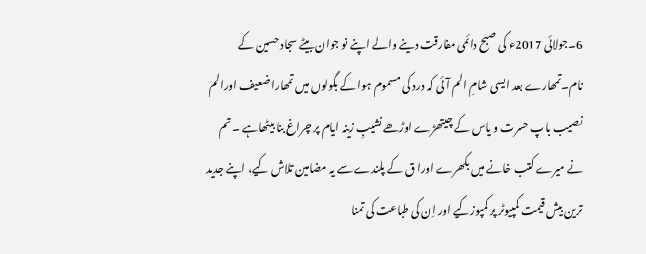6۔جولائی 2017ء کی صبح دائمی مفارقت دینے والے اپنے نو جوان بیٹے سجاد حسین کے نام۔تمھارے بعد ایسی شامِ الم آئی کہ درد کی مسموم ہوا کے بگولوں میں تمھارا ضعیف اورالم نصیب باپ حسرت و یاس کے چیتھڑے اوڑھے نشیبِ زینہ ایام پر چراغ بنا بیٹھاہے ۔ تم نے میرے کتب خانے میں بکھرے اورا ق کے پلندے سے یہ مضامین تلاش کیے، اپنے جدید ترین بیش قیمت کمپیوٹر پر کمپوزکیے اور اِن کی طباعت کی تمنا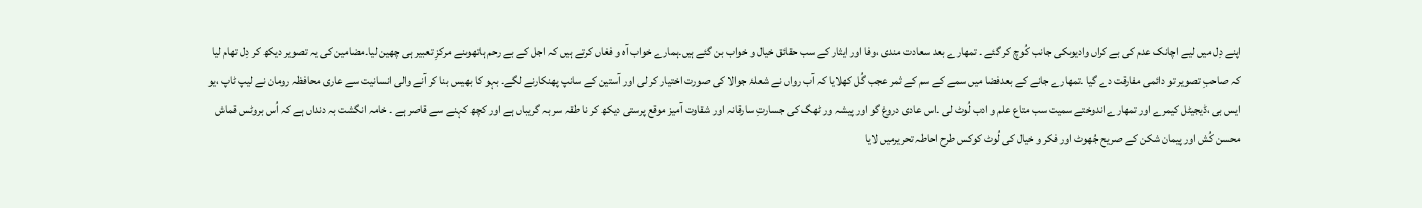اپنے دِل میں لیے اچانک عدم کی بے کراں وادیوںکی جانب کُوچ کر گئے ۔ تمھارے بعد سعادت مندی ،وفا اور ایثار کے سب حقائق خیال و خواب بن گئے ہیں۔ہمارے خواب آہ و فغاں کرتے ہیں کہ اجل کے بے رحم ہاتھوںنے مرکزِ تعبیر ہی چھین لیا۔مضامین کی یہ تصویر دیکھ کر دِل تھام لیا کہ صاحبِ تصویر تو دائمی مفارقت دے گیا ۔تمھارے جانے کے بعدفضا میں سمے کے سم کے ثمر عجب گُل کھلایا کہ آب رواں نے شعلۂ جوالا کی صورت اختیار کر لی اور آستین کے سانپ پھنکارنے لگے۔ بہو کا بھیس بنا کر آنے والی انسانیت سے عاری محافظہ رومان نے لیپ ٹاپ ،یو ایس بی ،ڈیجیٹل کیمرے اور تمھارے اندوختے سمیت سب متاع علم و ادب لُوٹ لی ۔اس عادی دروغ گو اور پیشہ ور ٹھگ کی جسارتِ سارقانہ اور شقاوت آمیز موقع پرستی دیکھ کر نا طقہ سر بہ گریباں ہے اور کچھ کہنے سے قاصر ہے ۔ خامہ انگشت بہ دنداں ہے کہ اُس بروٹس قماش محسن کُش اور پیمان شکن کے صریح جُھوٹ اور فکر و خیال کی لُوٹ کوکس طرح احاطہ تحریرمیں لایا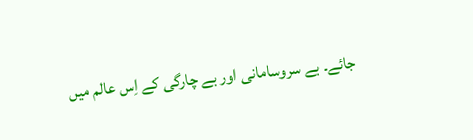جائے۔ بے سروسامانی اور بے چارگی کے اِس عالم میں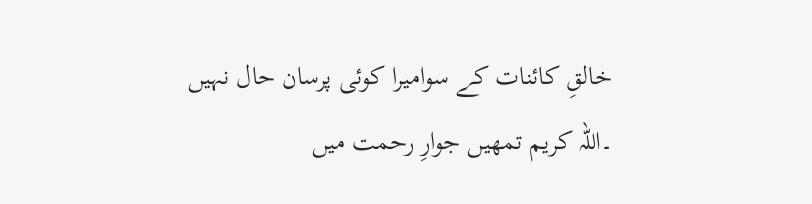خالقِ کائنات کے سوامیرا کوئی پرسان حال نہیں ۔اللہ کریم تمھیں جوارِ رحمت میں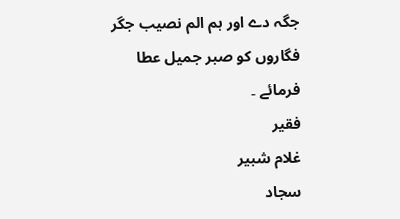جگہ دے اور ہم الم نصیب جگر فگاروں کو صبر جمیل عطا فرمائے ۔
فقیر
غلام شبیر
سجاد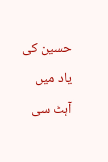حسین کی یاد میں
آہٹ سی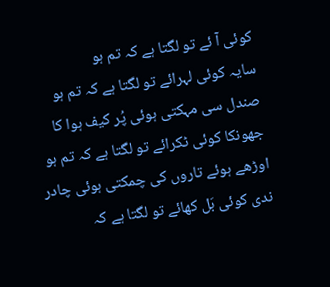کوئی آ ئے تو لگتا ہے کہ تم ہو
سایہ کوئی لہرائے تو لگتا ہے کہ تم ہو
صندل سی مہکتی ہوئی پُر کیف ہوا کا
جھونکا کوئی ٹکرائے تو لگتا ہے کہ تم ہو
اوڑھے ہوئے تاروں کی چمکتی ہوئی چادر
ندی کوئی بَل کھائے تو لگتا ہے کہ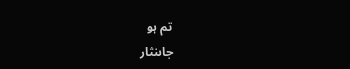تم ہو
جاںنثار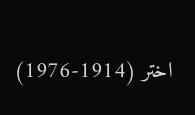اختر (1914-1976)